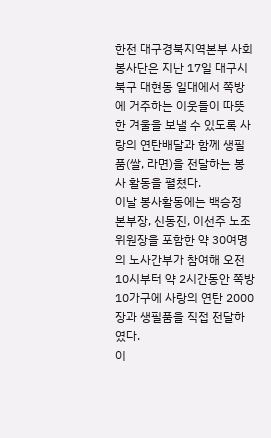한전 대구경북지역본부 사회봉사단은 지난 17일 대구시 북구 대현동 일대에서 쪽방에 거주하는 이웃들이 따뜻한 겨울을 보낼 수 있도록 사랑의 연탄배달과 함께 생필품(쌀, 라면)을 전달하는 봉사 활동을 펼쳤다.
이날 봉사활동에는 백승정 본부장, 신동진, 이선주 노조위원장을 포함한 약 30여명의 노사간부가 참여해 오전 10시부터 약 2시간동안 쪽방 10가구에 사랑의 연탄 2000장과 생필품을 직접 전달하였다.
이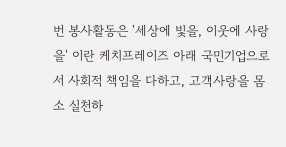번 봉사활동은 '세상에 빛을, 이웃에 사랑을' 이란 케치프레이즈 아래 국민기업으로서 사회적 책임을 다하고, 고객사랑을 몸소 실천하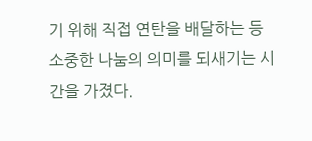기 위해 직접 연탄을 배달하는 등 소중한 나눔의 의미를 되새기는 시간을 가졌다.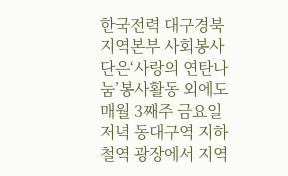한국전력 대구경북지역본부 사회봉사단은‘사랑의 연탄나눔’봉사활동 외에도 매월 3째주 금요일 저녁 동대구역 지하철역 광장에서 지역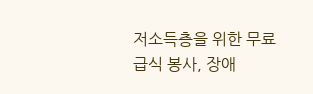저소득층을 위한 무료급식 봉사, 장애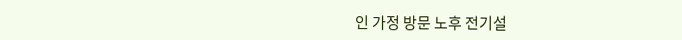인 가정 방문 노후 전기설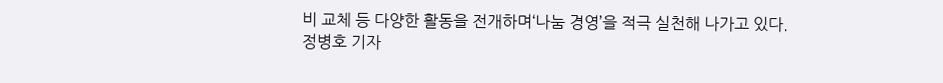비 교체 등 다양한 활동을 전개하며‘나눔 경영’을 적극 실천해 나가고 있다.
정병호 기자